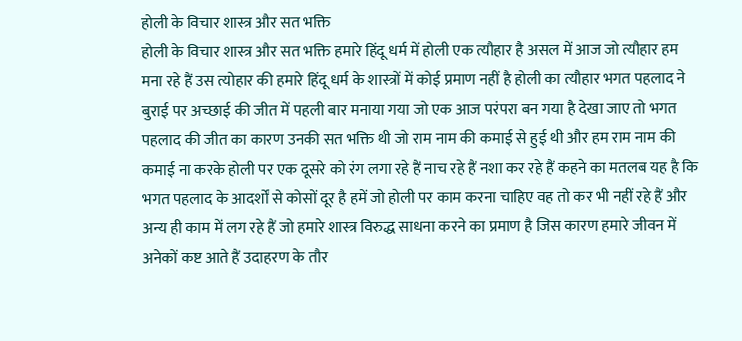होली के विचार शास्त्र और सत भक्ति
होली के विचार शास्त्र और सत भक्ति हमारे हिंदू धर्म में होली एक त्यौहार है असल में आज जो त्यौहार हम मना रहे हैं उस त्योहार की हमारे हिंदू धर्म के शास्त्रों में कोई प्रमाण नहीं है होली का त्यौहार भगत पहलाद ने बुराई पर अच्छाई की जीत में पहली बार मनाया गया जो एक आज परंपरा बन गया है देखा जाए तो भगत पहलाद की जीत का कारण उनकी सत भक्ति थी जो राम नाम की कमाई से हुई थी और हम राम नाम की कमाई ना करके होली पर एक दूसरे को रंग लगा रहे हैं नाच रहे हैं नशा कर रहे हैं कहने का मतलब यह है कि भगत पहलाद के आदर्शों से कोसों दूर है हमें जो होली पर काम करना चाहिए वह तो कर भी नहीं रहे हैं और अन्य ही काम में लग रहे हैं जो हमारे शास्त्र विरुद्ध साधना करने का प्रमाण है जिस कारण हमारे जीवन में अनेकों कष्ट आते हैं उदाहरण के तौर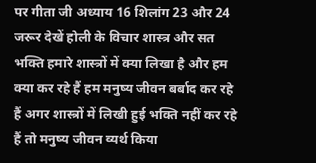पर गीता जी अध्याय 16 शिलांग 23 और 24 जरूर देखें होली के विचार शास्त्र और सत भक्ति हमारे शास्त्रों में क्या लिखा है और हम क्या कर रहे हैं हम मनुष्य जीवन बर्बाद कर रहे हैं अगर शास्त्रों में लिखी हुई भक्ति नहीं कर रहे हैं तो मनुष्य जीवन व्यर्थ किया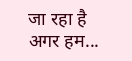जा रहा है अगर हम...